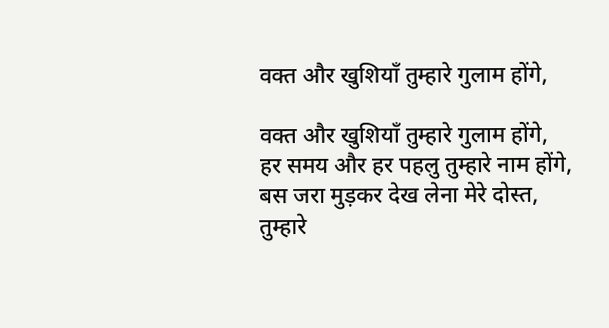वक्त और खुशियाँ तुम्हारे गुलाम होंगे,

वक्त और खुशियाँ तुम्हारे गुलाम होंगे,
हर समय और हर पहलु तुम्हारे नाम होंगे,
बस जरा मुड़कर देख लेना मेरे दोस्त,
तुम्हारे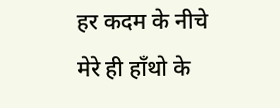हर कदम के नीचे मेरे ही हाँथो के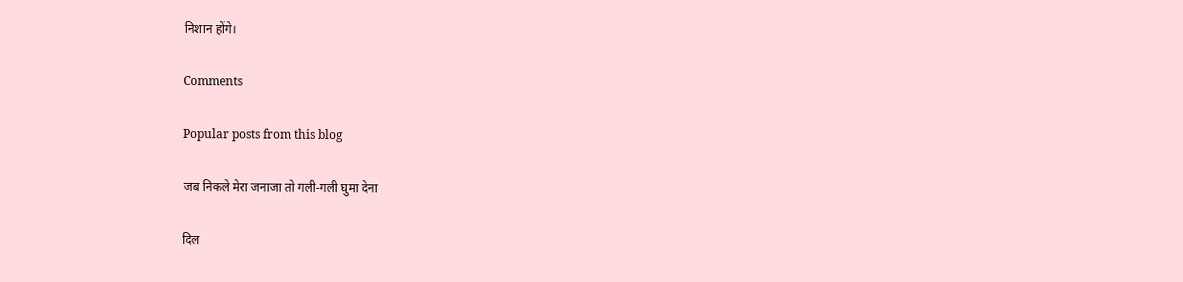निशान होंगे।

Comments

Popular posts from this blog

जब निकले मेरा जनाजा तो गली-गली घुमा देना

दिल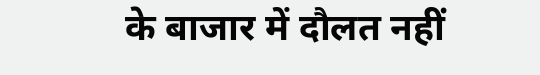के बाजार में दौलत नहीं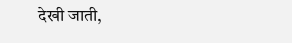देखी जाती,